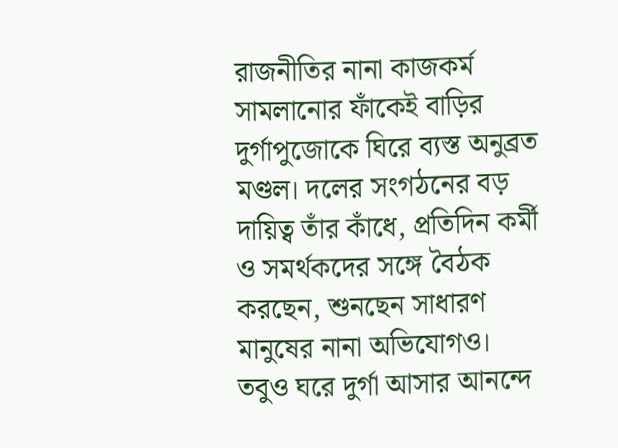রাজনীতির নানা কাজকর্ম সামলানোর ফাঁকেই বাড়ির দুর্গাপুজোকে ঘিরে ব্যস্ত অনুব্রত মণ্ডল। দলের সংগঠনের বড় দায়িত্ব তাঁর কাঁধে, প্রতিদিন কর্মী ও সমর্থকদের সঙ্গে বৈঠক করছেন, শুনছেন সাধারণ মানুষের নানা অভিযোগও। তবুও ঘরে দুর্গা আসার আনন্দে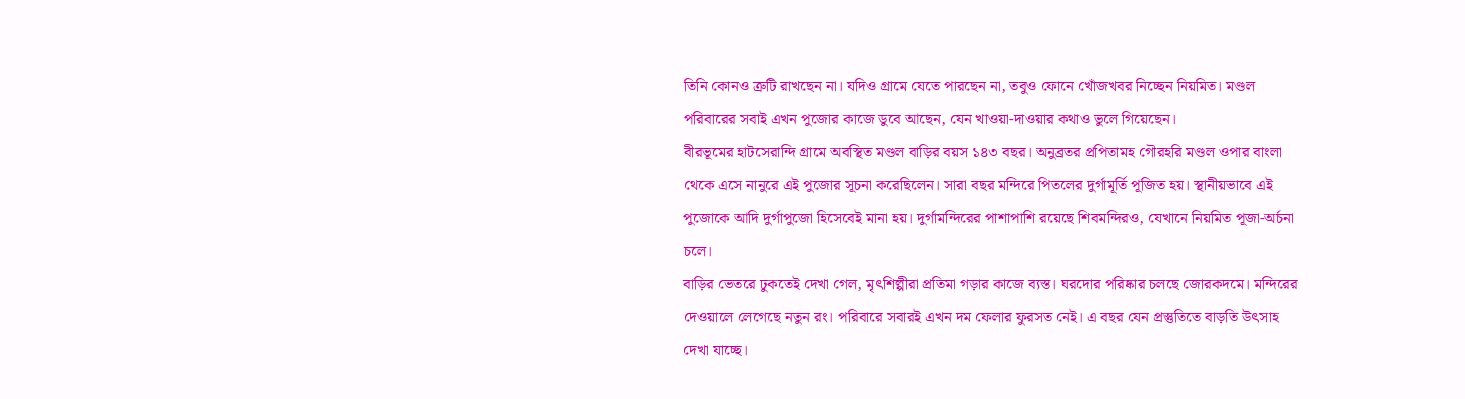তিনি কোনও ত্রুটি রাখছেন না। যদিও গ্রামে যেতে পারছেন না, তবুও ফোনে খোঁজখবর নিচ্ছেন নিয়মিত। মণ্ডল পরিবারের সবাই এখন পুজোর কাজে ডুবে আছেন, যেন খাওয়া-দাওয়ার কথাও ভুলে গিয়েছেন।
বীরভূমের হাটসেরান্দি গ্রামে অবস্থিত মণ্ডল বাড়ির বয়স ১৪৩ বছর। অনুব্রতর প্রপিতামহ গৌরহরি মণ্ডল ওপার বাংলা থেকে এসে নানুরে এই পুজোর সূচনা করেছিলেন। সারা বছর মন্দিরে পিতলের দুর্গামূর্তি পূজিত হয়। স্থানীয়ভাবে এই পুজোকে আদি দুর্গাপুজো হিসেবেই মানা হয়। দুর্গামন্দিরের পাশাপাশি রয়েছে শিবমন্দিরও, যেখানে নিয়মিত পূজা-অর্চনা চলে।
বাড়ির ভেতরে ঢুকতেই দেখা গেল, মৃৎশিল্পীরা প্রতিমা গড়ার কাজে ব্যস্ত। ঘরদোর পরিষ্কার চলছে জোরকদমে। মন্দিরের দেওয়ালে লেগেছে নতুন রং। পরিবারে সবারই এখন দম ফেলার ফুরসত নেই। এ বছর যেন প্রস্তুতিতে বাড়তি উৎসাহ দেখা যাচ্ছে।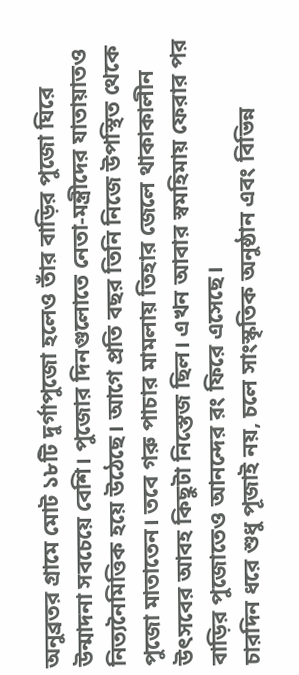অনুব্রতর গ্রামে মোট ১৮টি দুর্গাপুজো হলেও তাঁর বাড়ির পুজো ঘিরে উন্মাদনা সবচেয়ে বেশি। পুজোর দিনগুলোতে নেতা-মন্ত্রীদের যাতায়াতও নিত্যনৈমিত্তিক হয়ে উঠেছে। আগে প্রতি বছর তিনি নিজে উপস্থিত থেকে পুজো মাতাতেন। তবে গরু পাচার মামলায় তিহার জেলে থাকাকালীন উৎসবের আবহ কিছুটা নিস্তেজ ছিল। এখন আবার স্বমহিমায় ফেরার পর বাড়ির পুজোতেও আনন্দের রং ফিরে এসেছে।
চারদিন ধরে শুধু পূজাই নয়, চলে সাংস্কৃতিক অনুষ্ঠান এবং বিভিন্ন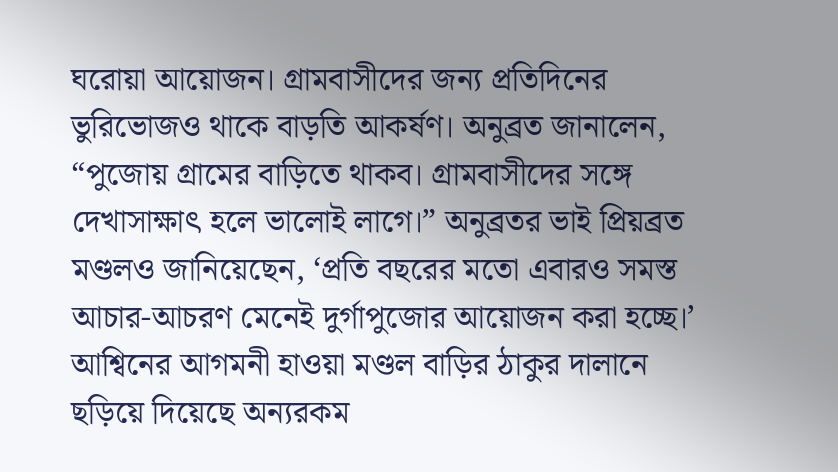ঘরোয়া আয়োজন। গ্রামবাসীদের জন্য প্রতিদিনের ভুরিভোজও থাকে বাড়তি আকর্ষণ। অনুব্রত জানালেন, “পুজোয় গ্রামের বাড়িতে থাকব। গ্রামবাসীদের সঙ্গে দেখাসাক্ষাৎ হলে ভালোই লাগে।” অনুব্রতর ভাই প্রিয়ব্রত মণ্ডলও জানিয়েছেন, ‘প্রতি বছরের মতো এবারও সমস্ত আচার-আচরণ মেনেই দুর্গাপুজোর আয়োজন করা হচ্ছে।’
আশ্বিনের আগমনী হাওয়া মণ্ডল বাড়ির ঠাকুর দালানে ছড়িয়ে দিয়েছে অন্যরকম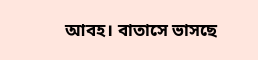আবহ। বাতাসে ভাসছে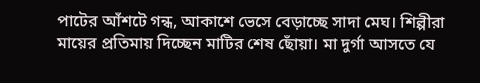পাটের আঁশটে গন্ধ, আকাশে ভেসে বেড়াচ্ছে সাদা মেঘ। শিল্পীরা মায়ের প্রতিমায় দিচ্ছেন মাটির শেষ ছোঁয়া। মা দুর্গা আসতে যে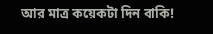আর মাত্র কয়েকটা দিন বাকি!